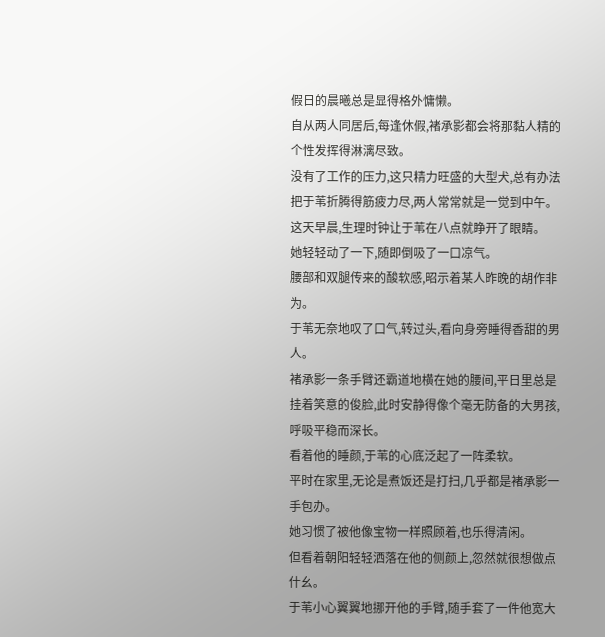假日的晨曦总是显得格外慵懒。
自从两人同居后,每逢休假,褚承影都会将那黏人精的个性发挥得淋漓尽致。
没有了工作的压力,这只精力旺盛的大型犬,总有办法把于苇折腾得筋疲力尽,两人常常就是一觉到中午。
这天早晨,生理时钟让于苇在八点就睁开了眼睛。
她轻轻动了一下,随即倒吸了一口凉气。
腰部和双腿传来的酸软感,昭示着某人昨晚的胡作非为。
于苇无奈地叹了口气,转过头,看向身旁睡得香甜的男人。
褚承影一条手臂还霸道地横在她的腰间,平日里总是挂着笑意的俊脸,此时安静得像个毫无防备的大男孩,呼吸平稳而深长。
看着他的睡颜,于苇的心底泛起了一阵柔软。
平时在家里,无论是煮饭还是打扫,几乎都是褚承影一手包办。
她习惯了被他像宝物一样照顾着,也乐得清闲。
但看着朝阳轻轻洒落在他的侧颜上,忽然就很想做点什幺。
于苇小心翼翼地挪开他的手臂,随手套了一件他宽大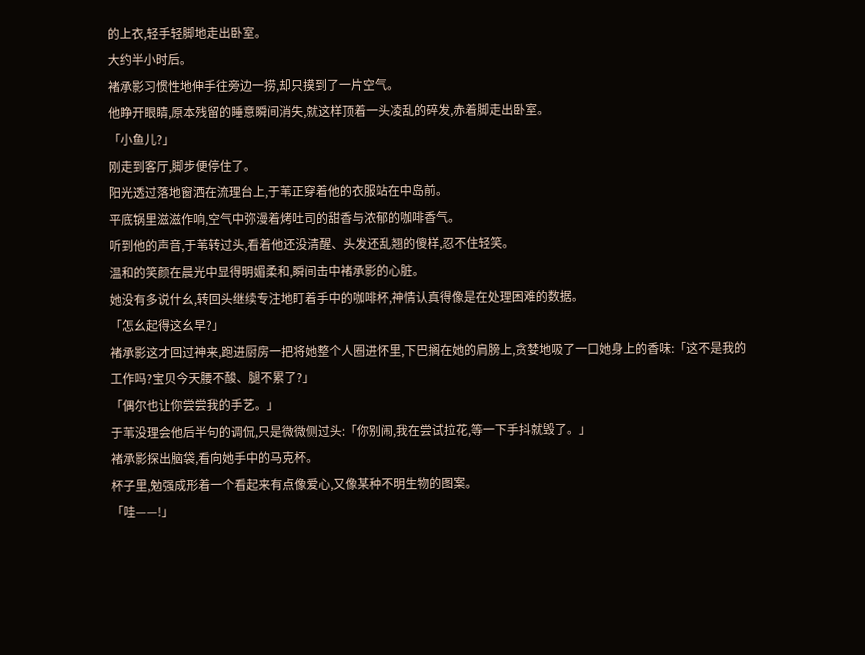的上衣,轻手轻脚地走出卧室。
大约半小时后。
褚承影习惯性地伸手往旁边一捞,却只摸到了一片空气。
他睁开眼睛,原本残留的睡意瞬间消失,就这样顶着一头凌乱的碎发,赤着脚走出卧室。
「小鱼儿?」
刚走到客厅,脚步便停住了。
阳光透过落地窗洒在流理台上,于苇正穿着他的衣服站在中岛前。
平底锅里滋滋作响,空气中弥漫着烤吐司的甜香与浓郁的咖啡香气。
听到他的声音,于苇转过头,看着他还没清醒、头发还乱翘的傻样,忍不住轻笑。
温和的笑颜在晨光中显得明媚柔和,瞬间击中褚承影的心脏。
她没有多说什幺,转回头继续专注地盯着手中的咖啡杯,神情认真得像是在处理困难的数据。
「怎幺起得这幺早?」
褚承影这才回过神来,跑进厨房一把将她整个人圈进怀里,下巴搁在她的肩膀上,贪婪地吸了一口她身上的香味:「这不是我的工作吗?宝贝今天腰不酸、腿不累了?」
「偶尔也让你尝尝我的手艺。」
于苇没理会他后半句的调侃,只是微微侧过头:「你别闹,我在尝试拉花,等一下手抖就毁了。」
褚承影探出脑袋,看向她手中的马克杯。
杯子里,勉强成形着一个看起来有点像爱心,又像某种不明生物的图案。
「哇——!」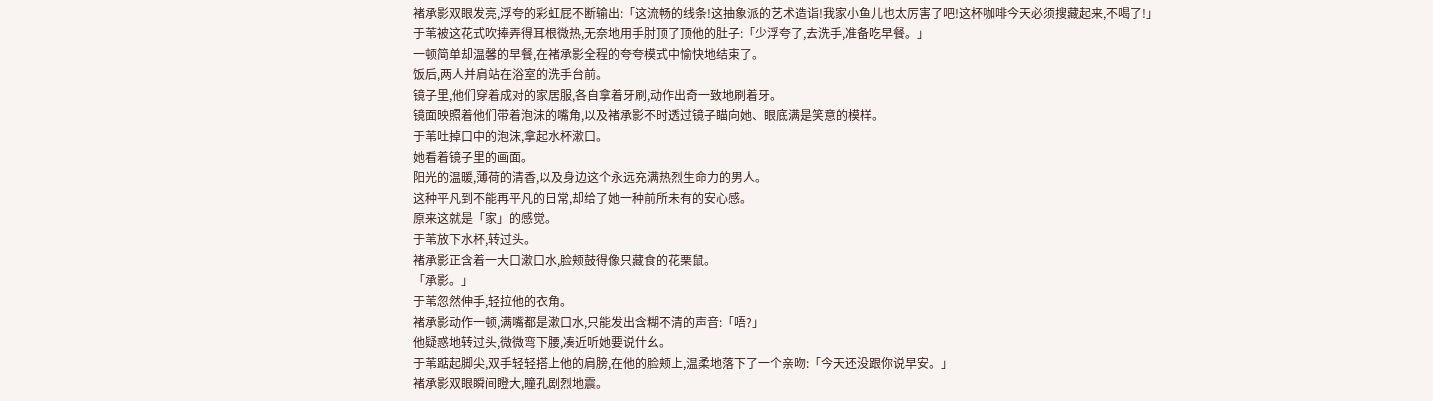褚承影双眼发亮,浮夸的彩虹屁不断输出:「这流畅的线条!这抽象派的艺术造诣!我家小鱼儿也太厉害了吧!这杯咖啡今天必须搜藏起来,不喝了!」
于苇被这花式吹捧弄得耳根微热,无奈地用手肘顶了顶他的肚子:「少浮夸了,去洗手,准备吃早餐。」
一顿简单却温馨的早餐,在褚承影全程的夸夸模式中愉快地结束了。
饭后,两人并肩站在浴室的洗手台前。
镜子里,他们穿着成对的家居服,各自拿着牙刷,动作出奇一致地刷着牙。
镜面映照着他们带着泡沫的嘴角,以及褚承影不时透过镜子瞄向她、眼底满是笑意的模样。
于苇吐掉口中的泡沫,拿起水杯漱口。
她看着镜子里的画面。
阳光的温暖,薄荷的清香,以及身边这个永远充满热烈生命力的男人。
这种平凡到不能再平凡的日常,却给了她一种前所未有的安心感。
原来这就是「家」的感觉。
于苇放下水杯,转过头。
褚承影正含着一大口漱口水,脸颊鼓得像只藏食的花栗鼠。
「承影。」
于苇忽然伸手,轻拉他的衣角。
褚承影动作一顿,满嘴都是漱口水,只能发出含糊不清的声音:「唔?」
他疑惑地转过头,微微弯下腰,凑近听她要说什幺。
于苇踮起脚尖,双手轻轻搭上他的肩膀,在他的脸颊上,温柔地落下了一个亲吻:「今天还没跟你说早安。」
褚承影双眼瞬间瞪大,瞳孔剧烈地震。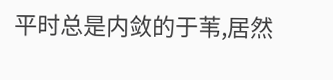平时总是内敛的于苇,居然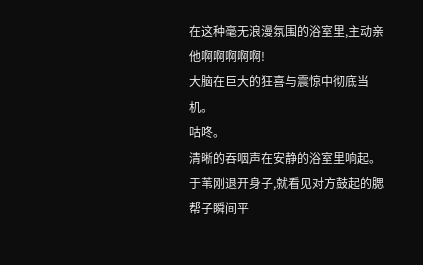在这种毫无浪漫氛围的浴室里,主动亲他啊啊啊啊啊!
大脑在巨大的狂喜与震惊中彻底当机。
咕咚。
清晰的吞咽声在安静的浴室里响起。
于苇刚退开身子,就看见对方鼓起的腮帮子瞬间平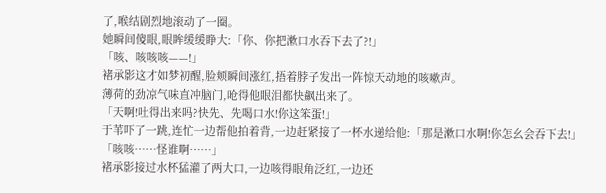了,喉结剧烈地滚动了一圈。
她瞬间傻眼,眼眸缓缓睁大:「你、你把漱口水吞下去了?!」
「咳、咳咳咳——!」
褚承影这才如梦初醒,脸颊瞬间涨红,捂着脖子发出一阵惊天动地的咳嗽声。
薄荷的劲凉气味直冲脑门,呛得他眼泪都快飙出来了。
「天啊!吐得出来吗?快先、先喝口水!你这笨蛋!」
于苇吓了一跳,连忙一边帮他拍着背,一边赶紧接了一杯水递给他:「那是漱口水啊!你怎幺会吞下去!」
「咳咳⋯⋯怪谁啊⋯⋯」
褚承影接过水杯猛灌了两大口,一边咳得眼角泛红,一边还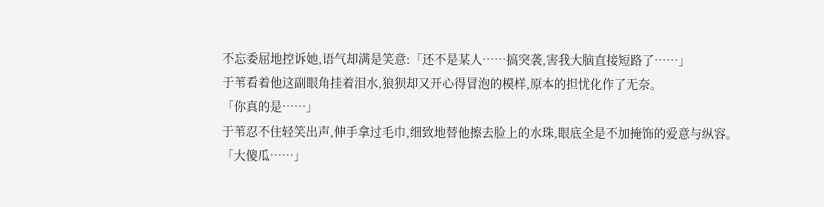不忘委屈地控诉她,语气却满是笑意:「还不是某人⋯⋯搞突袭,害我大脑直接短路了⋯⋯」
于苇看着他这副眼角挂着泪水,狼狈却又开心得冒泡的模样,原本的担忧化作了无奈。
「你真的是⋯⋯」
于苇忍不住轻笑出声,伸手拿过毛巾,细致地替他擦去脸上的水珠,眼底全是不加掩饰的爱意与纵容。
「大傻瓜⋯⋯」